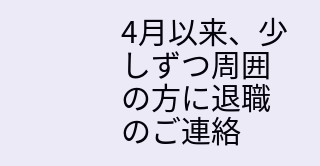4月以来、少しずつ周囲の方に退職のご連絡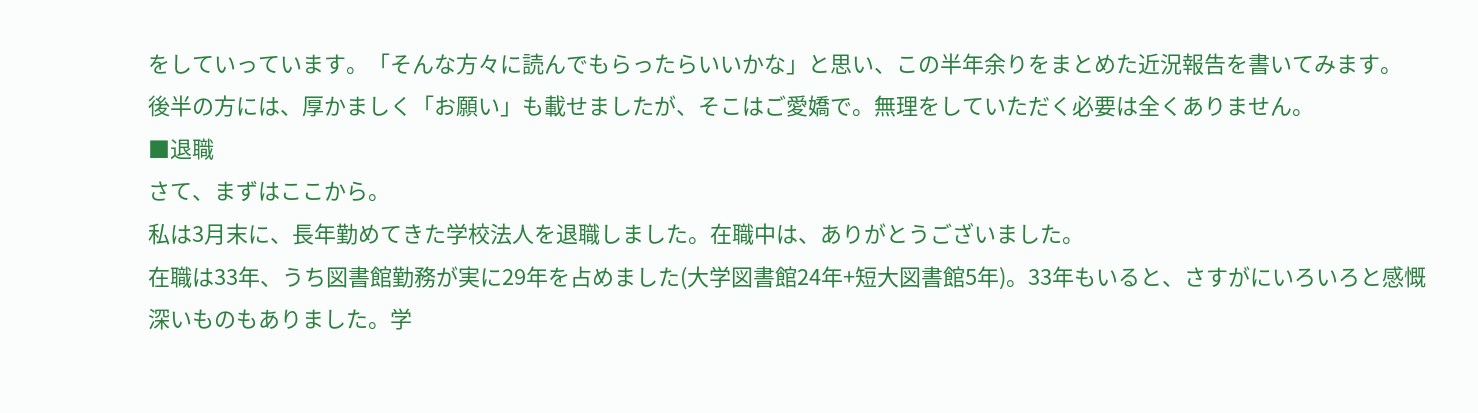をしていっています。「そんな方々に読んでもらったらいいかな」と思い、この半年余りをまとめた近況報告を書いてみます。
後半の方には、厚かましく「お願い」も載せましたが、そこはご愛嬌で。無理をしていただく必要は全くありません。
■退職
さて、まずはここから。
私は3月末に、長年勤めてきた学校法人を退職しました。在職中は、ありがとうございました。
在職は33年、うち図書館勤務が実に29年を占めました(大学図書館24年+短大図書館5年)。33年もいると、さすがにいろいろと感慨深いものもありました。学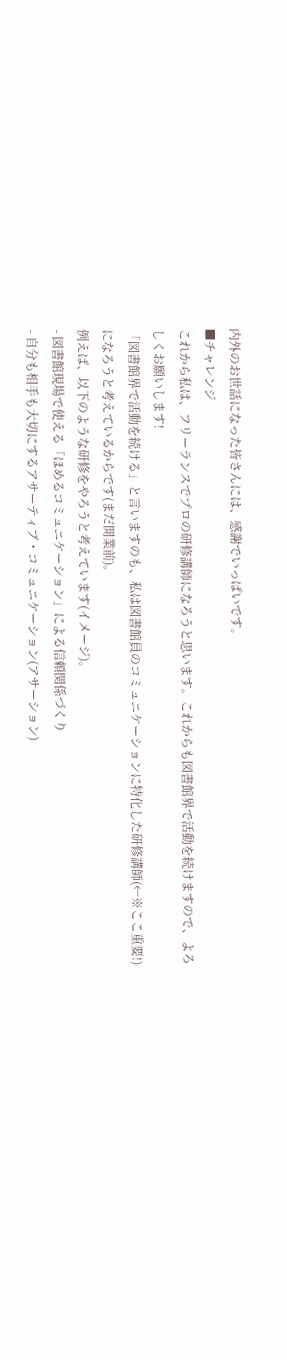内外のお世話になった皆さんには、感謝でいっぱいです。
■チャレンジ
これから私は、フリーランスでプロの研修講師になろうと思います。これからも図書館界で活動を続けますので、よろしくお願いします!
「図書館界で活動を続ける」と言いますのも、私は図書館員のコミュニケーションに特化した研修講師(←※ここ重要!)になろうと考えているからです(まだ開業前)。
例えば、以下のような研修をやろうと考えています(イメージ)。
- 図書館現場で使える「ほめるコミュニケーション」による信頼関係づくり
- 自分も相手も大切にするアサーティブ・コミュニケーション(アサーション)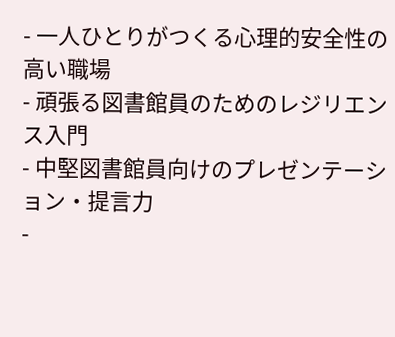- 一人ひとりがつくる心理的安全性の高い職場
- 頑張る図書館員のためのレジリエンス入門
- 中堅図書館員向けのプレゼンテーション・提言力
-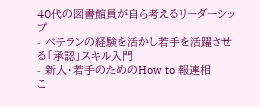40代の図書館員が自ら考えるリーダーシップ
- ベテランの経験を活かし若手を活躍させる「承認」スキル入門
- 新人・若手のためのHow to 報連相
こ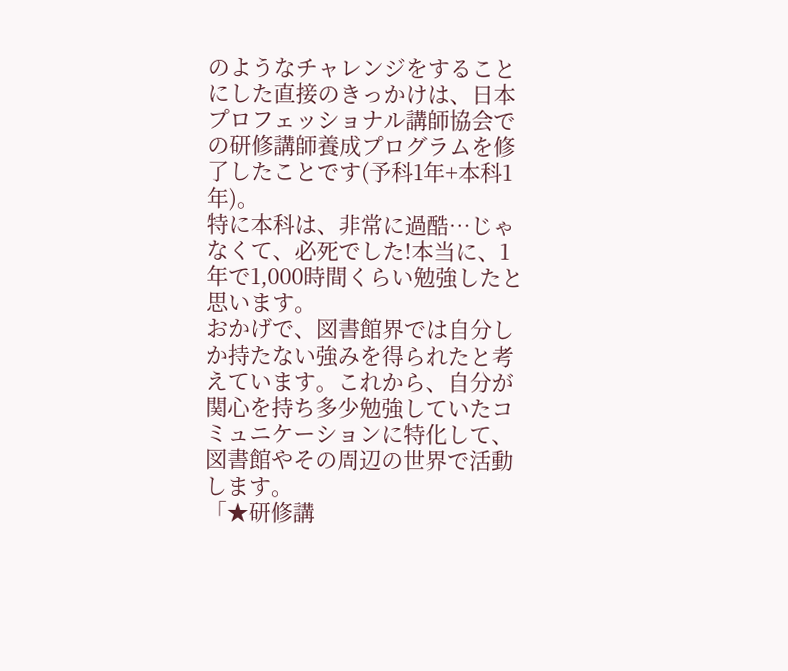のようなチャレンジをすることにした直接のきっかけは、日本プロフェッショナル講師協会での研修講師養成プログラムを修了したことです(予科1年+本科1年)。
特に本科は、非常に過酷…じゃなくて、必死でした!本当に、1年で1,000時間くらい勉強したと思います。
おかげで、図書館界では自分しか持たない強みを得られたと考えています。これから、自分が関心を持ち多少勉強していたコミュニケーションに特化して、図書館やその周辺の世界で活動します。
「★研修講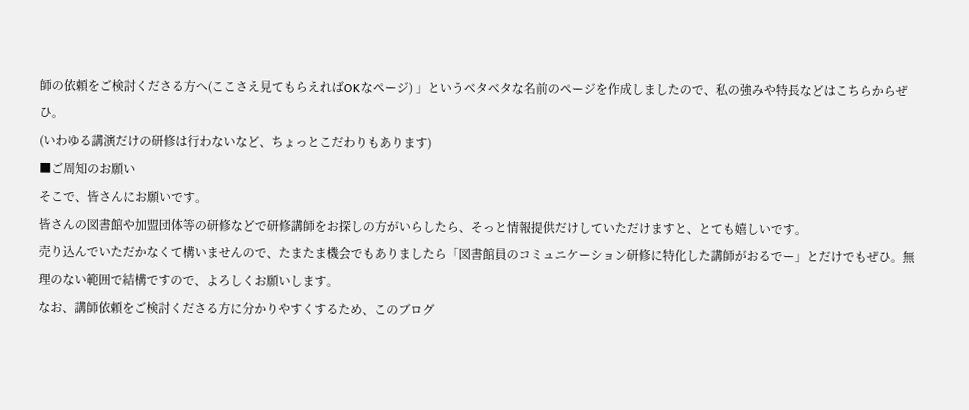師の依頼をご検討くださる方へ(ここさえ見てもらえればOKなページ) 」というベタベタな名前のページを作成しましたので、私の強みや特長などはこちらからぜひ。
(いわゆる講演だけの研修は行わないなど、ちょっとこだわりもあります)
■ご周知のお願い
そこで、皆さんにお願いです。
皆さんの図書館や加盟団体等の研修などで研修講師をお探しの方がいらしたら、そっと情報提供だけしていただけますと、とても嬉しいです。
売り込んでいただかなくて構いませんので、たまたま機会でもありましたら「図書館員のコミュニケーション研修に特化した講師がおるでー」とだけでもぜひ。無理のない範囲で結構ですので、よろしくお願いします。
なお、講師依頼をご検討くださる方に分かりやすくするため、このブログ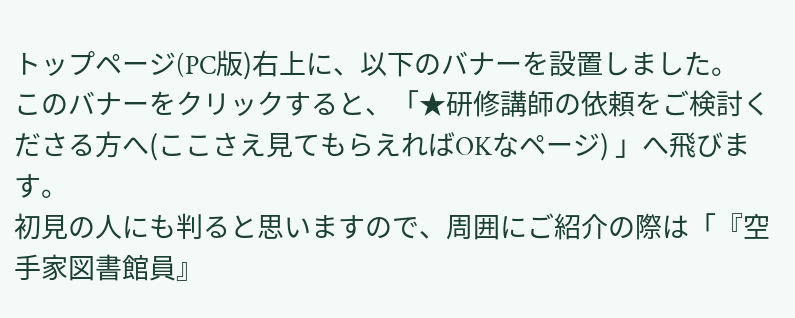トップページ(PC版)右上に、以下のバナーを設置しました。
このバナーをクリックすると、「★研修講師の依頼をご検討くださる方へ(ここさえ見てもらえればOKなページ) 」へ飛びます。
初見の人にも判ると思いますので、周囲にご紹介の際は「『空手家図書館員』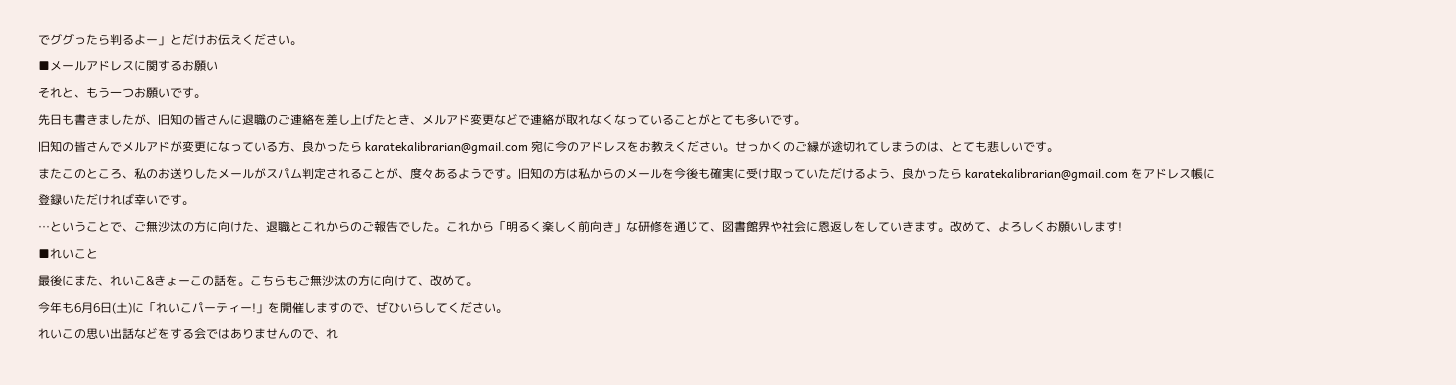でググったら判るよー」とだけお伝えください。
■メールアドレスに関するお願い
それと、もう一つお願いです。
先日も書きましたが、旧知の皆さんに退職のご連絡を差し上げたとき、メルアド変更などで連絡が取れなくなっていることがとても多いです。
旧知の皆さんでメルアドが変更になっている方、良かったら karatekalibrarian@gmail.com 宛に今のアドレスをお教えください。せっかくのご縁が途切れてしまうのは、とても悲しいです。
またこのところ、私のお送りしたメールがスパム判定されることが、度々あるようです。旧知の方は私からのメールを今後も確実に受け取っていただけるよう、良かったら karatekalibrarian@gmail.com をアドレス帳に登録いただければ幸いです。
…ということで、ご無沙汰の方に向けた、退職とこれからのご報告でした。これから「明るく楽しく前向き」な研修を通じて、図書館界や社会に恩返しをしていきます。改めて、よろしくお願いします!
■れいこと
最後にまた、れいこ&きょーこの話を。こちらもご無沙汰の方に向けて、改めて。
今年も6月6日(土)に「れいこパーティー!」を開催しますので、ぜひいらしてください。
れいこの思い出話などをする会ではありませんので、れ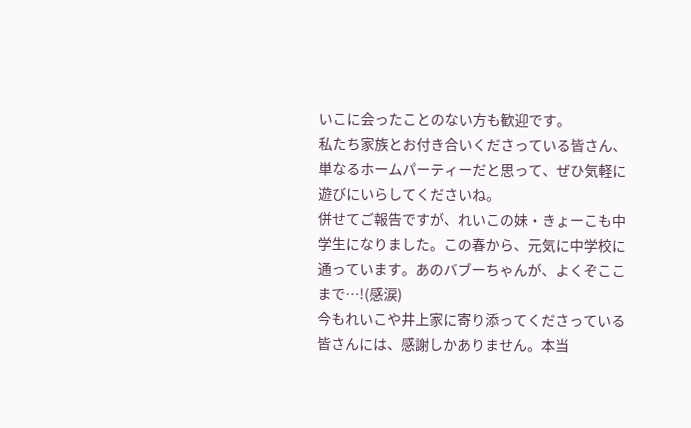いこに会ったことのない方も歓迎です。
私たち家族とお付き合いくださっている皆さん、単なるホームパーティーだと思って、ぜひ気軽に遊びにいらしてくださいね。
併せてご報告ですが、れいこの妹・きょーこも中学生になりました。この春から、元気に中学校に通っています。あのバブーちゃんが、よくぞここまで…!(感涙)
今もれいこや井上家に寄り添ってくださっている皆さんには、感謝しかありません。本当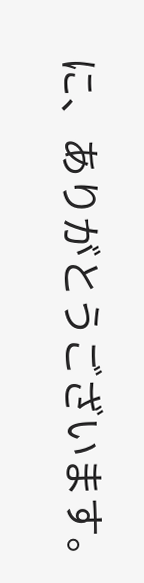に、ありがとうございます。